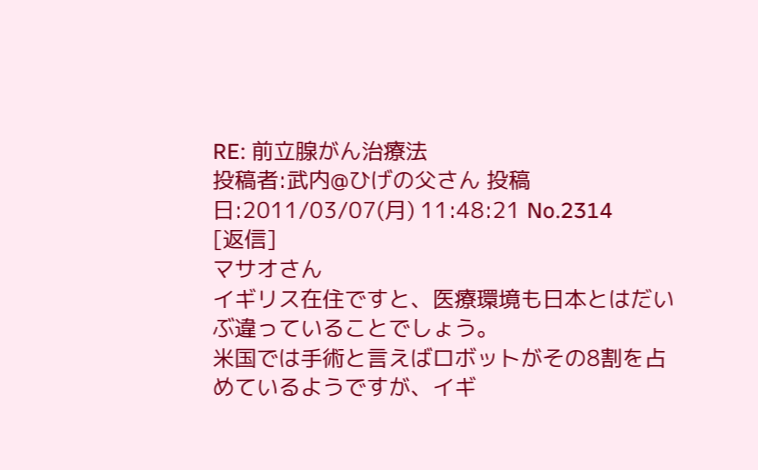RE: 前立腺がん治療法
投稿者:武内@ひげの父さん 投稿日:2011/03/07(月) 11:48:21 No.2314
[返信]
マサオさん
イギリス在住ですと、医療環境も日本とはだいぶ違っていることでしょう。
米国では手術と言えばロボットがその8割を占めているようですが、イギ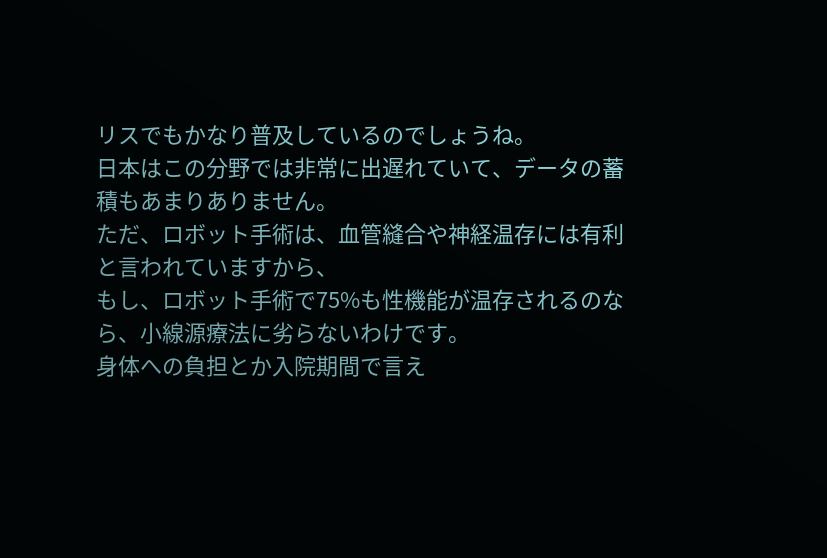リスでもかなり普及しているのでしょうね。
日本はこの分野では非常に出遅れていて、データの蓄積もあまりありません。
ただ、ロボット手術は、血管縫合や神経温存には有利と言われていますから、
もし、ロボット手術で75%も性機能が温存されるのなら、小線源療法に劣らないわけです。
身体への負担とか入院期間で言え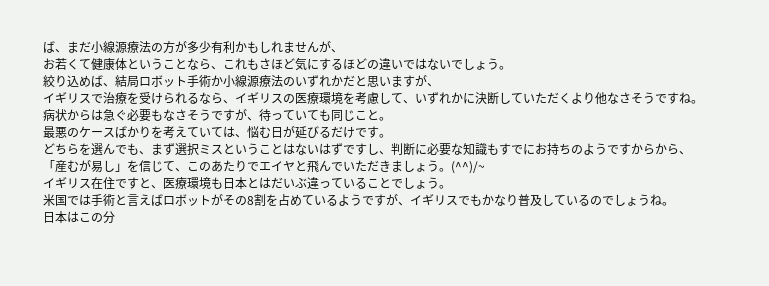ば、まだ小線源療法の方が多少有利かもしれませんが、
お若くて健康体ということなら、これもさほど気にするほどの違いではないでしょう。
絞り込めば、結局ロボット手術か小線源療法のいずれかだと思いますが、
イギリスで治療を受けられるなら、イギリスの医療環境を考慮して、いずれかに決断していただくより他なさそうですね。
病状からは急ぐ必要もなさそうですが、待っていても同じこと。
最悪のケースばかりを考えていては、悩む日が延びるだけです。
どちらを選んでも、まず選択ミスということはないはずですし、判断に必要な知識もすでにお持ちのようですからから、
「産むが易し」を信じて、このあたりでエイヤと飛んでいただきましょう。(^^)/~
イギリス在住ですと、医療環境も日本とはだいぶ違っていることでしょう。
米国では手術と言えばロボットがその8割を占めているようですが、イギリスでもかなり普及しているのでしょうね。
日本はこの分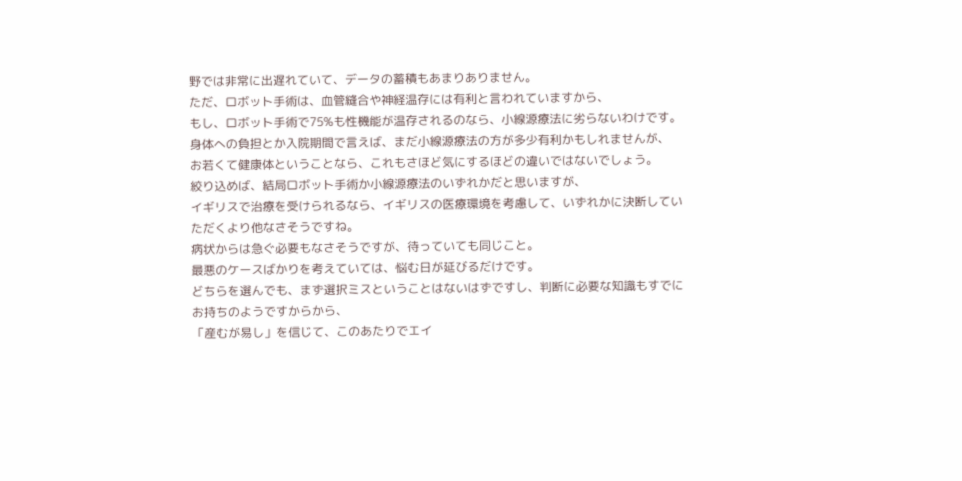野では非常に出遅れていて、データの蓄積もあまりありません。
ただ、ロボット手術は、血管縫合や神経温存には有利と言われていますから、
もし、ロボット手術で75%も性機能が温存されるのなら、小線源療法に劣らないわけです。
身体への負担とか入院期間で言えば、まだ小線源療法の方が多少有利かもしれませんが、
お若くて健康体ということなら、これもさほど気にするほどの違いではないでしょう。
絞り込めば、結局ロボット手術か小線源療法のいずれかだと思いますが、
イギリスで治療を受けられるなら、イギリスの医療環境を考慮して、いずれかに決断していただくより他なさそうですね。
病状からは急ぐ必要もなさそうですが、待っていても同じこと。
最悪のケースばかりを考えていては、悩む日が延びるだけです。
どちらを選んでも、まず選択ミスということはないはずですし、判断に必要な知識もすでにお持ちのようですからから、
「産むが易し」を信じて、このあたりでエイ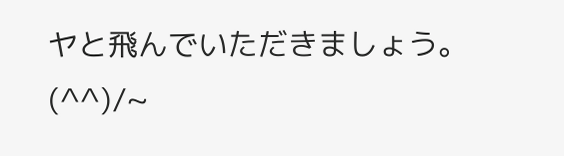ヤと飛んでいただきましょう。(^^)/~